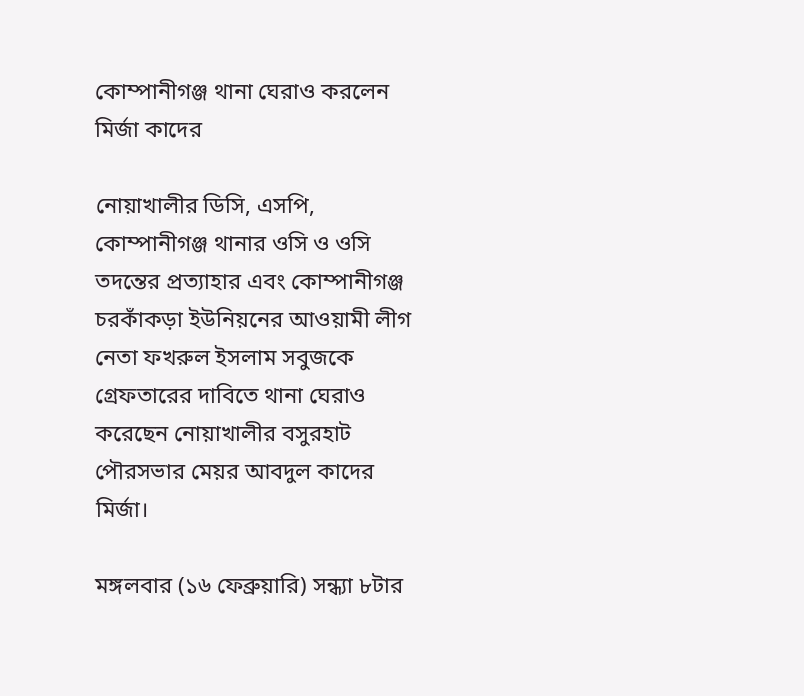কোম্পানীগঞ্জ থানা ঘেরাও করলেন মির্জা কাদের

নোয়াখালীর ডিসি, এসপি, কোম্পানীগঞ্জ থানার ওসি ও ওসি তদন্তের প্রত্যাহার এবং কোম্পানীগঞ্জ চরকাঁকড়া ইউনিয়নের আওয়ামী লীগ নেতা ফখরুল ইসলাম সবুজকে গ্রেফতারের দাবিতে থানা ঘেরাও করেছেন নোয়াখালীর বসুরহাট পৌরসভার মেয়র আবদুল কাদের মির্জা।

মঙ্গলবার (১৬ ফেব্রুয়ারি) সন্ধ্যা ৮টার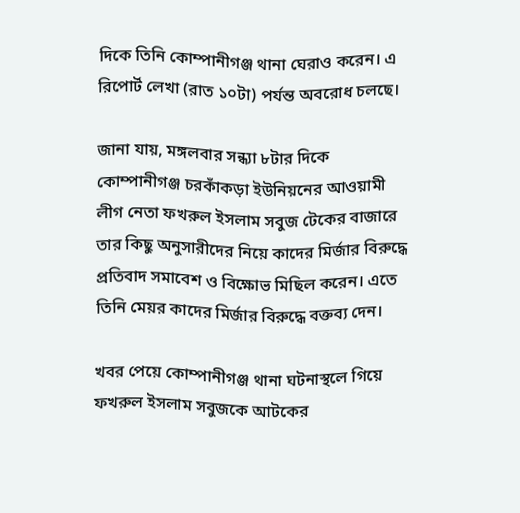দিকে তিনি কোম্পানীগঞ্জ থানা ঘেরাও করেন। এ রিপোর্ট লেখা (রাত ১০টা) পর্যন্ত অবরোধ চলছে।

জানা যায়, মঙ্গলবার সন্ধ্যা ৮টার দিকে কোম্পানীগঞ্জ চরকাঁকড়া ইউনিয়নের আওয়ামী লীগ নেতা ফখরুল ইসলাম সবুজ টেকের বাজারে তার কিছু অনুসারীদের নিয়ে কাদের মির্জার বিরুদ্ধে প্রতিবাদ সমাবেশ ও বিক্ষোভ মিছিল করেন। এতে তিনি মেয়র কাদের মির্জার বিরুদ্ধে বক্তব্য দেন।

খবর পেয়ে কোম্পানীগঞ্জ থানা ঘটনাস্থলে গিয়ে ফখরুল ইসলাম সবুজকে আটকের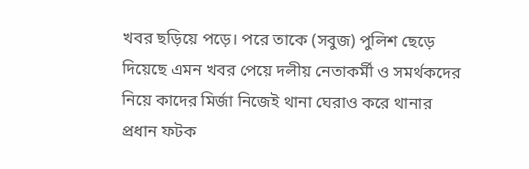খবর ছড়িয়ে পড়ে। পরে তাকে (সবুজ) পুলিশ ছেড়ে দিয়েছে এমন খবর পেয়ে দলীয় নেতাকর্মী ও সমর্থকদের নিয়ে কাদের মির্জা নিজেই থানা ঘেরাও করে থানার প্রধান ফটক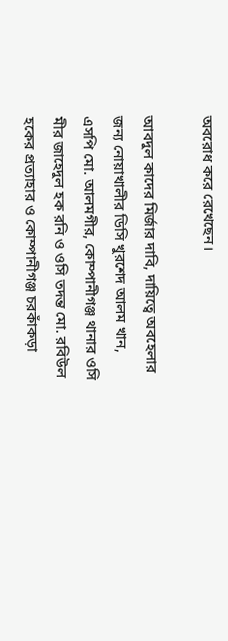অবরোধ করে রেখেছেন।

আবদুল কাদের মির্জার দাবি, দায়িত্বে অবহেলার জন্য নোয়াখালীর ডিসি খুরশেদ আলম খান, এসপি মো. আলমগীর, কোম্পানীগঞ্জ থানার ওসি মীর জাহেদুল হক রনি ও ওসি তদন্ত মো. রবিউল হকের প্রত্যাহার ও কোম্পানীগঞ্জ চরকাঁকড়া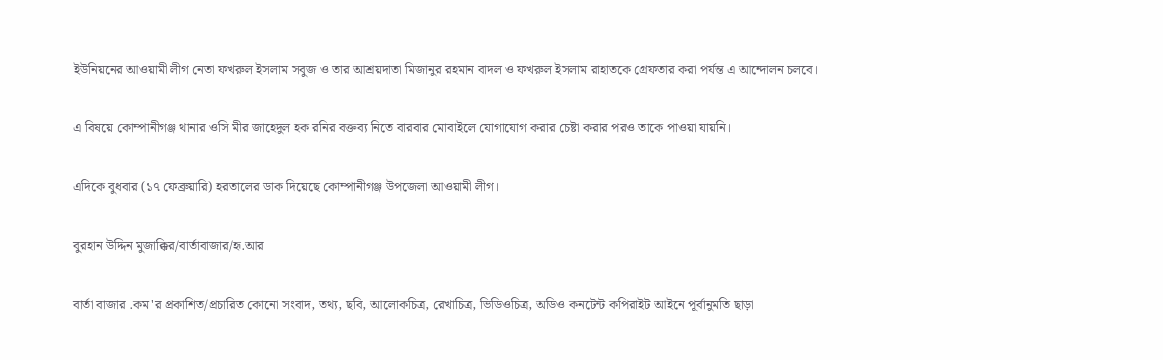ইউনিয়নের আওয়ামী লীগ নেতা ফখরুল ইসলাম সবুজ ও তার আশ্রয়দাতা মিজানুর রহমান বাদল ও ফখরুল ইসলাম রাহাতকে গ্রেফতার করা পর্যন্ত এ আন্দোলন চলবে।

এ বিষয়ে কোম্পানীগঞ্জ থানার ওসি মীর জাহেদুল হক রনির বক্তব্য নিতে বারবার মোবাইলে যোগাযোগ করার চেষ্টা করার পরও তাকে পাওয়া যায়নি।

এদিকে বুধবার (১৭ ফেব্রুয়ারি) হরতালের ডাক দিয়েছে কোম্পানীগঞ্জ উপজেলা আওয়ামী লীগ।

বুরহান উদ্দিন মুজাক্কির/বার্তাবাজার/হৃ.আর

বার্তা বাজার .কম'র প্রকাশিত/প্রচারিত কোনো সংবাদ, তথ্য, ছবি, আলোকচিত্র, রেখাচিত্র, ভিডিওচিত্র, অডিও কনটেন্ট কপিরাইট আইনে পূর্বানুমতি ছাড়া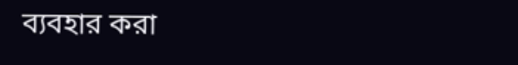ব্যবহার করা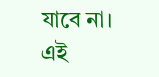যাবে না।
এই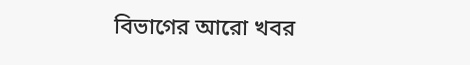বিভাগের আরো খবর